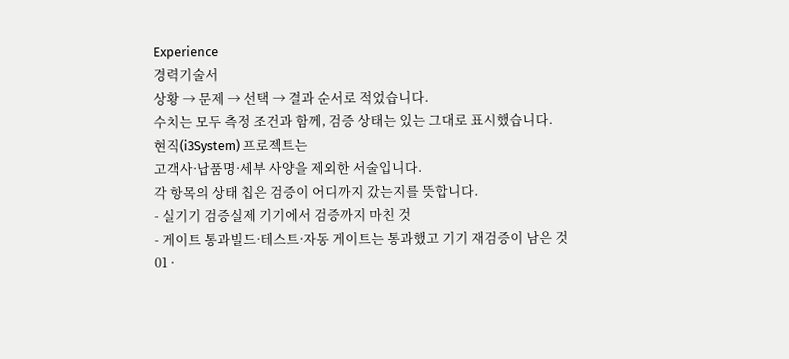Experience
경력기술서
상황 → 문제 → 선택 → 결과 순서로 적었습니다.
수치는 모두 측정 조건과 함께, 검증 상태는 있는 그대로 표시했습니다.
현직(i3System) 프로젝트는
고객사·납품명·세부 사양을 제외한 서술입니다.
각 항목의 상태 칩은 검증이 어디까지 갔는지를 뜻합니다.
- 실기기 검증실제 기기에서 검증까지 마친 것
- 게이트 통과빌드·테스트·자동 게이트는 통과했고 기기 재검증이 남은 것
01 ·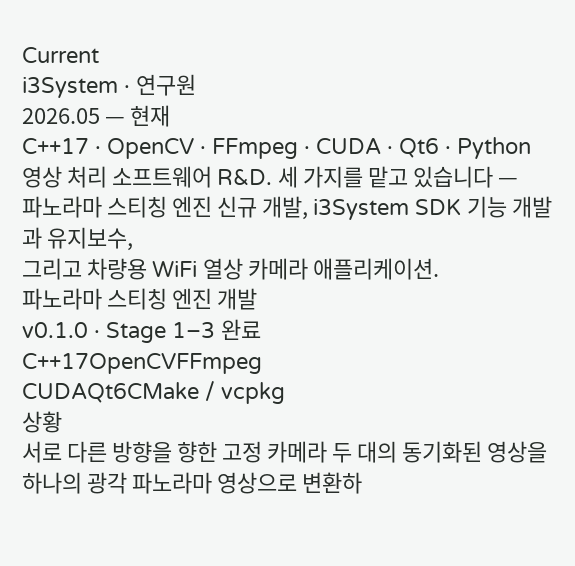Current
i3System · 연구원
2026.05 — 현재
C++17 · OpenCV · FFmpeg · CUDA · Qt6 · Python
영상 처리 소프트웨어 R&D. 세 가지를 맡고 있습니다 —
파노라마 스티칭 엔진 신규 개발, i3System SDK 기능 개발과 유지보수,
그리고 차량용 WiFi 열상 카메라 애플리케이션.
파노라마 스티칭 엔진 개발
v0.1.0 · Stage 1–3 완료
C++17OpenCVFFmpeg
CUDAQt6CMake / vcpkg
상황
서로 다른 방향을 향한 고정 카메라 두 대의 동기화된 영상을 하나의 광각 파노라마 영상으로 변환하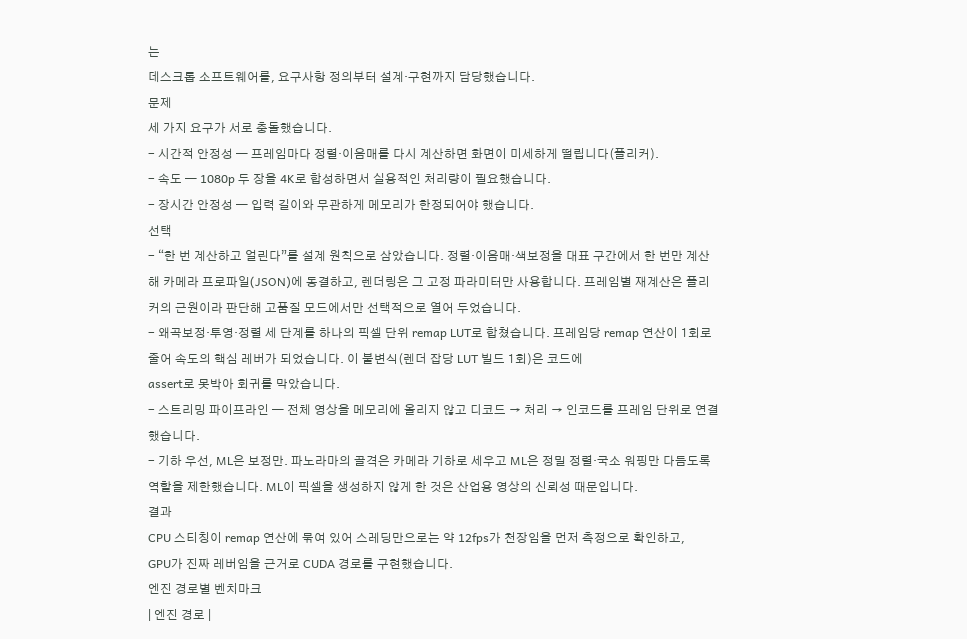는
데스크톱 소프트웨어를, 요구사항 정의부터 설계·구현까지 담당했습니다.
문제
세 가지 요구가 서로 충돌했습니다.
- 시간적 안정성 — 프레임마다 정렬·이음매를 다시 계산하면 화면이 미세하게 떨립니다(플리커).
- 속도 — 1080p 두 장을 4K로 합성하면서 실용적인 처리량이 필요했습니다.
- 장시간 안정성 — 입력 길이와 무관하게 메모리가 한정되어야 했습니다.
선택
- “한 번 계산하고 얼린다”를 설계 원칙으로 삼았습니다. 정렬·이음매·색보정을 대표 구간에서 한 번만 계산해 카메라 프로파일(JSON)에 동결하고, 렌더링은 그 고정 파라미터만 사용합니다. 프레임별 재계산은 플리커의 근원이라 판단해 고품질 모드에서만 선택적으로 열어 두었습니다.
- 왜곡보정·투영·정렬 세 단계를 하나의 픽셀 단위 remap LUT로 합쳤습니다. 프레임당 remap 연산이 1회로 줄어 속도의 핵심 레버가 되었습니다. 이 불변식(렌더 잡당 LUT 빌드 1회)은 코드에
assert로 못박아 회귀를 막았습니다.
- 스트리밍 파이프라인 — 전체 영상을 메모리에 올리지 않고 디코드 → 처리 → 인코드를 프레임 단위로 연결했습니다.
- 기하 우선, ML은 보정만. 파노라마의 골격은 카메라 기하로 세우고 ML은 정밀 정렬·국소 워핑만 다듬도록 역할을 제한했습니다. ML이 픽셀을 생성하지 않게 한 것은 산업용 영상의 신뢰성 때문입니다.
결과
CPU 스티칭이 remap 연산에 묶여 있어 스레딩만으로는 약 12fps가 천장임을 먼저 측정으로 확인하고,
GPU가 진짜 레버임을 근거로 CUDA 경로를 구현했습니다.
엔진 경로별 벤치마크
| 엔진 경로 |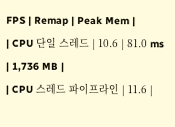FPS | Remap | Peak Mem |
| CPU 단일 스레드 | 10.6 | 81.0 ms | 1,736 MB |
| CPU 스레드 파이프라인 | 11.6 |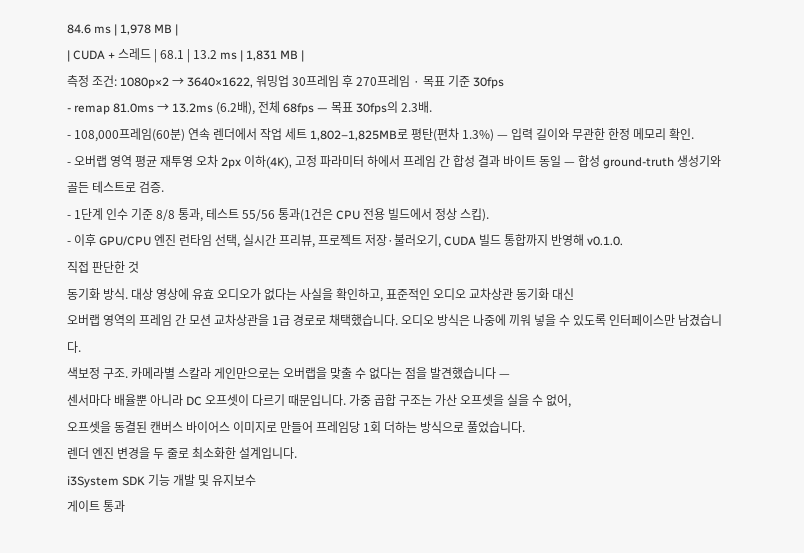84.6 ms | 1,978 MB |
| CUDA + 스레드 | 68.1 | 13.2 ms | 1,831 MB |
측정 조건: 1080p×2 → 3640×1622, 워밍업 30프레임 후 270프레임 · 목표 기준 30fps
- remap 81.0ms → 13.2ms (6.2배), 전체 68fps — 목표 30fps의 2.3배.
- 108,000프레임(60분) 연속 렌더에서 작업 세트 1,802–1,825MB로 평탄(편차 1.3%) — 입력 길이와 무관한 한정 메모리 확인.
- 오버랩 영역 평균 재투영 오차 2px 이하(4K), 고정 파라미터 하에서 프레임 간 합성 결과 바이트 동일 — 합성 ground-truth 생성기와 골든 테스트로 검증.
- 1단계 인수 기준 8/8 통과, 테스트 55/56 통과(1건은 CPU 전용 빌드에서 정상 스킵).
- 이후 GPU/CPU 엔진 런타임 선택, 실시간 프리뷰, 프로젝트 저장·불러오기, CUDA 빌드 통합까지 반영해 v0.1.0.
직접 판단한 것
동기화 방식. 대상 영상에 유효 오디오가 없다는 사실을 확인하고, 표준적인 오디오 교차상관 동기화 대신
오버랩 영역의 프레임 간 모션 교차상관을 1급 경로로 채택했습니다. 오디오 방식은 나중에 끼워 넣을 수 있도록 인터페이스만 남겼습니다.
색보정 구조. 카메라별 스칼라 게인만으로는 오버랩을 맞출 수 없다는 점을 발견했습니다 —
센서마다 배율뿐 아니라 DC 오프셋이 다르기 때문입니다. 가중 곱합 구조는 가산 오프셋을 실을 수 없어,
오프셋을 동결된 캔버스 바이어스 이미지로 만들어 프레임당 1회 더하는 방식으로 풀었습니다.
렌더 엔진 변경을 두 줄로 최소화한 설계입니다.
i3System SDK 기능 개발 및 유지보수
게이트 통과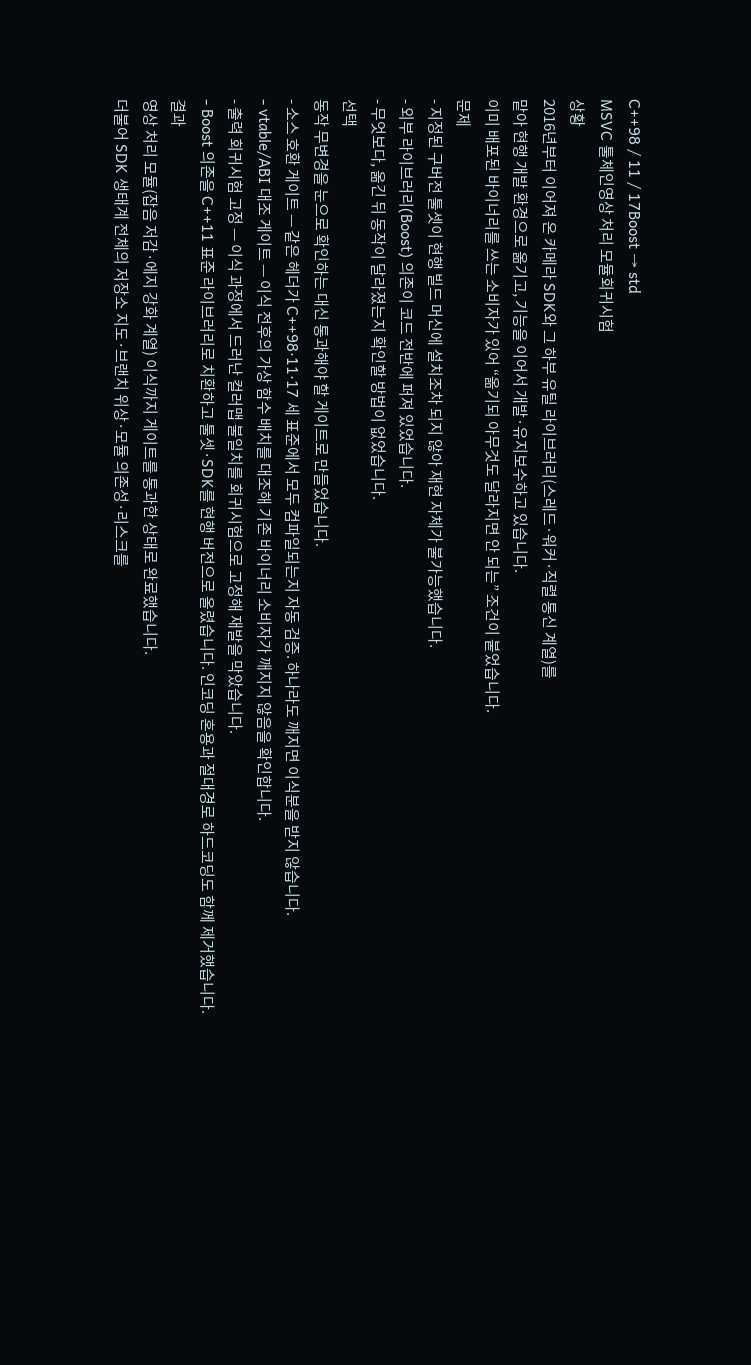C++98 / 11 / 17Boost → std
MSVC 툴체인영상 처리 모듈회귀시험
상황
2016년부터 이어져 온 카메라 SDK와 그 하부 유틸 라이브러리(스레드·워커·직렬 통신 계열)를
맡아 현행 개발 환경으로 옮기고, 기능을 이어서 개발·유지보수하고 있습니다.
이미 배포된 바이너리를 쓰는 소비자가 있어 “옮기되 아무것도 달라지면 안 되는” 조건이 붙었습니다.
문제
- 지정된 구버전 툴셋이 현행 빌드 머신에 설치조차 되지 않아 재현 자체가 불가능했습니다.
- 외부 라이브러리(Boost) 의존이 코드 전반에 퍼져 있었습니다.
- 무엇보다, 옮긴 뒤 동작이 달라졌는지 확인할 방법이 없었습니다.
선택
동작 무변경을 눈으로 확인하는 대신 통과해야 할 게이트로 만들었습니다.
- 소스 호환 게이트 — 같은 헤더가 C++98·11·17 세 표준에서 모두 컴파일되는지 자동 검증. 하나라도 깨지면 이식분을 받지 않습니다.
- vtable/ABI 대조 게이트 — 이식 전후의 가상 함수 배치를 대조해 기존 바이너리 소비자가 깨지지 않음을 확인합니다.
- 출력 회귀시험 고정 — 이식 과정에서 드러난 컬러맵 불일치를 회귀시험으로 고정해 재발을 막았습니다.
- Boost 의존을 C++11 표준 라이브러리로 치환하고 툴셋·SDK를 현행 버전으로 올렸습니다. 인코딩 혼용과 절대경로 하드코딩도 함께 제거했습니다.
결과
영상 처리 모듈(잡음 저감·에지 강화 계열) 이식까지 게이트를 통과한 상태로 완료했습니다.
더불어 SDK 생태계 전체의 저장소 지도·브랜치 위상·모듈 의존성·리스크를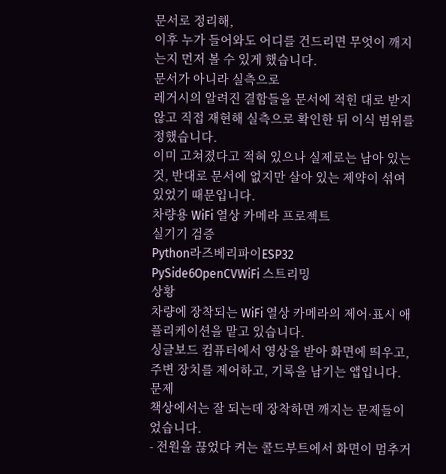문서로 정리해,
이후 누가 들어와도 어디를 건드리면 무엇이 깨지는지 먼저 볼 수 있게 했습니다.
문서가 아니라 실측으로
레거시의 알려진 결함들을 문서에 적힌 대로 받지 않고 직접 재현해 실측으로 확인한 뒤 이식 범위를 정했습니다.
이미 고쳐졌다고 적혀 있으나 실제로는 남아 있는 것, 반대로 문서에 없지만 살아 있는 제약이 섞여 있었기 때문입니다.
차량용 WiFi 열상 카메라 프로젝트
실기기 검증
Python라즈베리파이ESP32
PySide6OpenCVWiFi 스트리밍
상황
차량에 장착되는 WiFi 열상 카메라의 제어·표시 애플리케이션을 맡고 있습니다.
싱글보드 컴퓨터에서 영상을 받아 화면에 띄우고, 주변 장치를 제어하고, 기록을 남기는 앱입니다.
문제
책상에서는 잘 되는데 장착하면 깨지는 문제들이었습니다.
- 전원을 끊었다 켜는 콜드부트에서 화면이 멈추거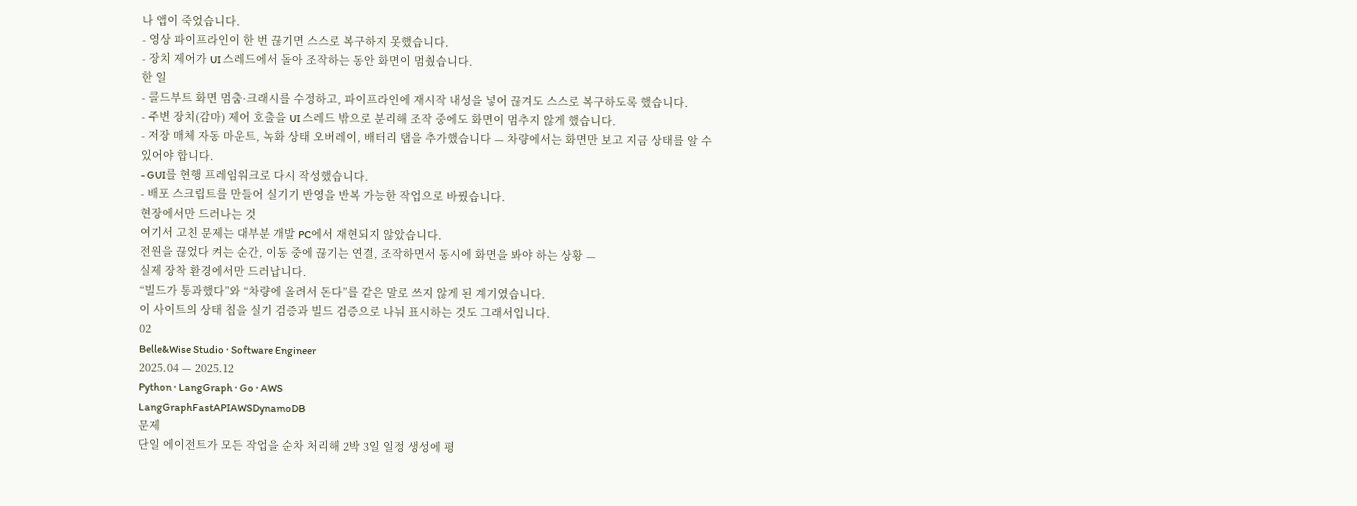나 앱이 죽었습니다.
- 영상 파이프라인이 한 번 끊기면 스스로 복구하지 못했습니다.
- 장치 제어가 UI 스레드에서 돌아 조작하는 동안 화면이 멈췄습니다.
한 일
- 콜드부트 화면 멈춤·크래시를 수정하고, 파이프라인에 재시작 내성을 넣어 끊겨도 스스로 복구하도록 했습니다.
- 주변 장치(감마) 제어 호출을 UI 스레드 밖으로 분리해 조작 중에도 화면이 멈추지 않게 했습니다.
- 저장 매체 자동 마운트, 녹화 상태 오버레이, 배터리 탭을 추가했습니다 — 차량에서는 화면만 보고 지금 상태를 알 수 있어야 합니다.
- GUI를 현행 프레임워크로 다시 작성했습니다.
- 배포 스크립트를 만들어 실기기 반영을 반복 가능한 작업으로 바꿨습니다.
현장에서만 드러나는 것
여기서 고친 문제는 대부분 개발 PC에서 재현되지 않았습니다.
전원을 끊었다 켜는 순간, 이동 중에 끊기는 연결, 조작하면서 동시에 화면을 봐야 하는 상황 —
실제 장착 환경에서만 드러납니다.
“빌드가 통과했다”와 “차량에 올려서 돈다”를 같은 말로 쓰지 않게 된 계기였습니다.
이 사이트의 상태 칩을 실기 검증과 빌드 검증으로 나눠 표시하는 것도 그래서입니다.
02
Belle&Wise Studio · Software Engineer
2025.04 — 2025.12
Python · LangGraph · Go · AWS
LangGraphFastAPIAWSDynamoDB
문제
단일 에이전트가 모든 작업을 순차 처리해 2박 3일 일정 생성에 평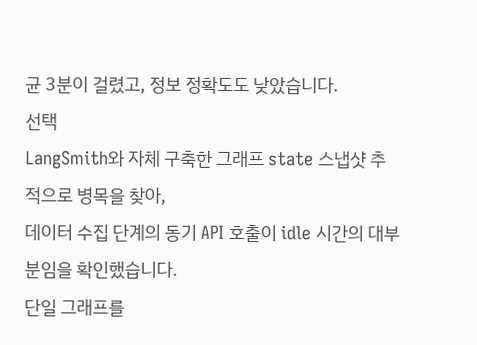균 3분이 걸렸고, 정보 정확도도 낮았습니다.
선택
LangSmith와 자체 구축한 그래프 state 스냅샷 추적으로 병목을 찾아,
데이터 수집 단계의 동기 API 호출이 idle 시간의 대부분임을 확인했습니다.
단일 그래프를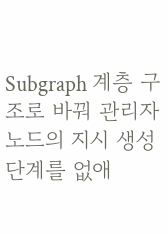Subgraph 계층 구조로 바꿔 관리자 노드의 지시 생성 단계를 없애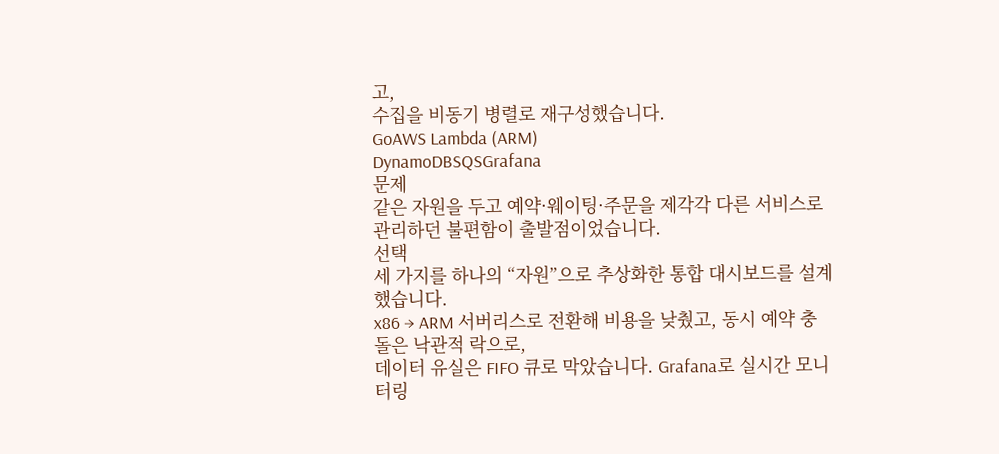고,
수집을 비동기 병렬로 재구성했습니다.
GoAWS Lambda (ARM)
DynamoDBSQSGrafana
문제
같은 자원을 두고 예약·웨이팅·주문을 제각각 다른 서비스로 관리하던 불편함이 출발점이었습니다.
선택
세 가지를 하나의 “자원”으로 추상화한 통합 대시보드를 설계했습니다.
x86 → ARM 서버리스로 전환해 비용을 낮췄고, 동시 예약 충돌은 낙관적 락으로,
데이터 유실은 FIFO 큐로 막았습니다. Grafana로 실시간 모니터링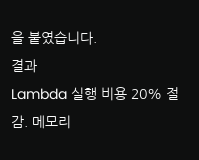을 붙였습니다.
결과
Lambda 실행 비용 20% 절감. 메모리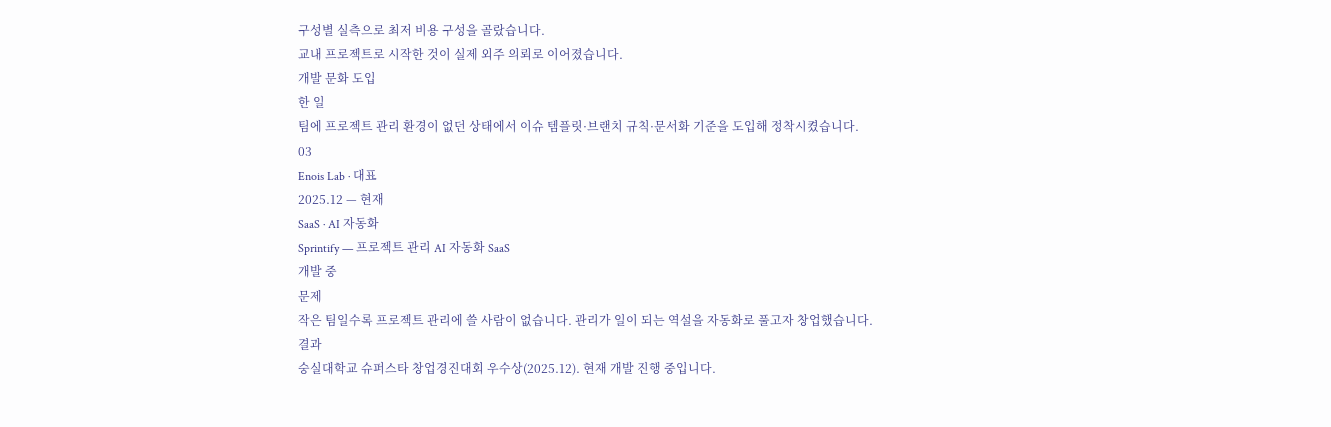구성별 실측으로 최저 비용 구성을 골랐습니다.
교내 프로젝트로 시작한 것이 실제 외주 의뢰로 이어졌습니다.
개발 문화 도입
한 일
팀에 프로젝트 관리 환경이 없던 상태에서 이슈 템플릿·브랜치 규칙·문서화 기준을 도입해 정착시켰습니다.
03
Enois Lab · 대표
2025.12 — 현재
SaaS · AI 자동화
Sprintify — 프로젝트 관리 AI 자동화 SaaS
개발 중
문제
작은 팀일수록 프로젝트 관리에 쓸 사람이 없습니다. 관리가 일이 되는 역설을 자동화로 풀고자 창업했습니다.
결과
숭실대학교 슈퍼스타 창업경진대회 우수상(2025.12). 현재 개발 진행 중입니다.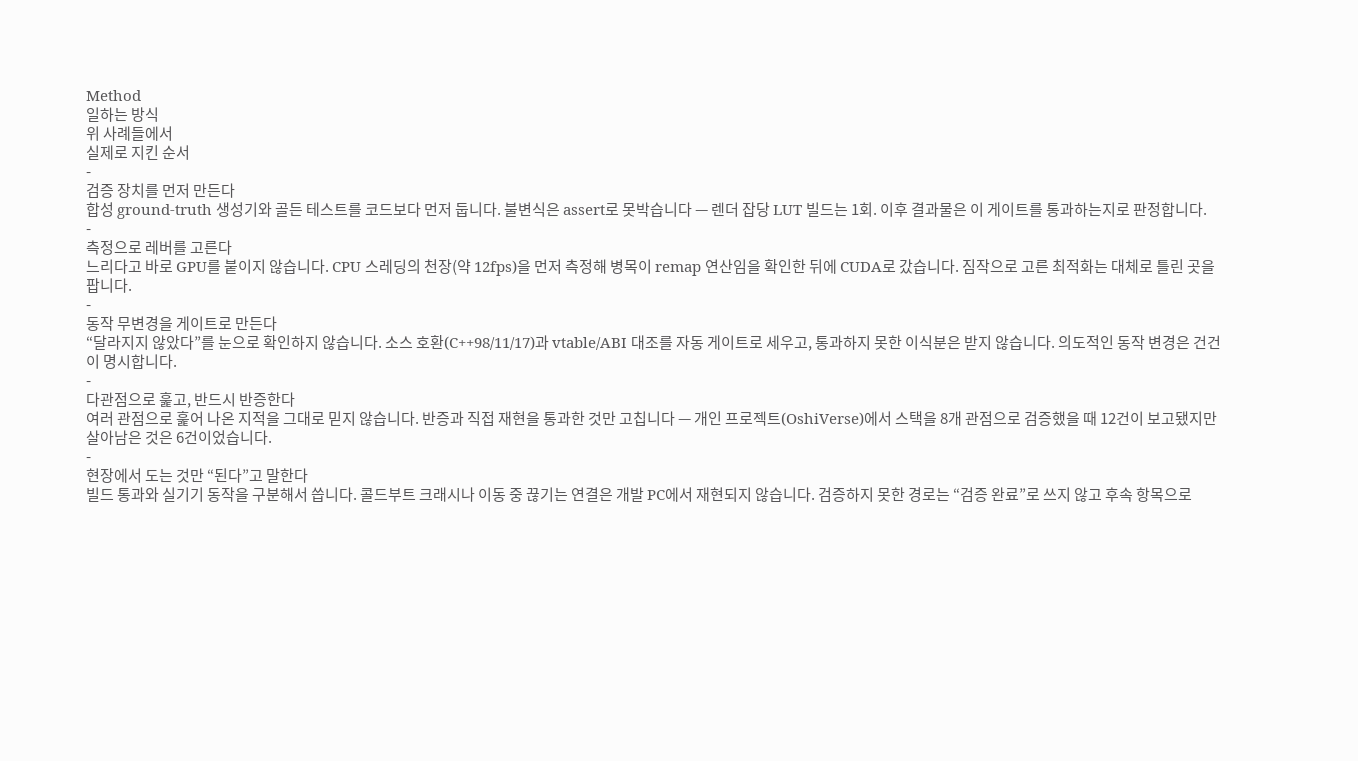Method
일하는 방식
위 사례들에서
실제로 지킨 순서
-
검증 장치를 먼저 만든다
합성 ground-truth 생성기와 골든 테스트를 코드보다 먼저 둡니다. 불변식은 assert로 못박습니다 — 렌더 잡당 LUT 빌드는 1회. 이후 결과물은 이 게이트를 통과하는지로 판정합니다.
-
측정으로 레버를 고른다
느리다고 바로 GPU를 붙이지 않습니다. CPU 스레딩의 천장(약 12fps)을 먼저 측정해 병목이 remap 연산임을 확인한 뒤에 CUDA로 갔습니다. 짐작으로 고른 최적화는 대체로 틀린 곳을 팝니다.
-
동작 무변경을 게이트로 만든다
“달라지지 않았다”를 눈으로 확인하지 않습니다. 소스 호환(C++98/11/17)과 vtable/ABI 대조를 자동 게이트로 세우고, 통과하지 못한 이식분은 받지 않습니다. 의도적인 동작 변경은 건건이 명시합니다.
-
다관점으로 훑고, 반드시 반증한다
여러 관점으로 훑어 나온 지적을 그대로 믿지 않습니다. 반증과 직접 재현을 통과한 것만 고칩니다 — 개인 프로젝트(OshiVerse)에서 스택을 8개 관점으로 검증했을 때 12건이 보고됐지만 살아남은 것은 6건이었습니다.
-
현장에서 도는 것만 “된다”고 말한다
빌드 통과와 실기기 동작을 구분해서 씁니다. 콜드부트 크래시나 이동 중 끊기는 연결은 개발 PC에서 재현되지 않습니다. 검증하지 못한 경로는 “검증 완료”로 쓰지 않고 후속 항목으로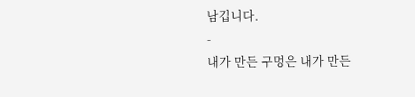남깁니다.
-
내가 만든 구멍은 내가 만든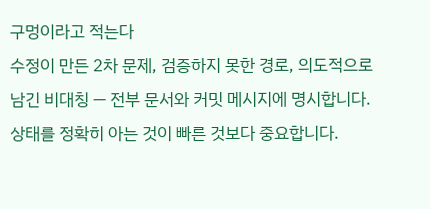구멍이라고 적는다
수정이 만든 2차 문제, 검증하지 못한 경로, 의도적으로 남긴 비대칭 — 전부 문서와 커밋 메시지에 명시합니다. 상태를 정확히 아는 것이 빠른 것보다 중요합니다.